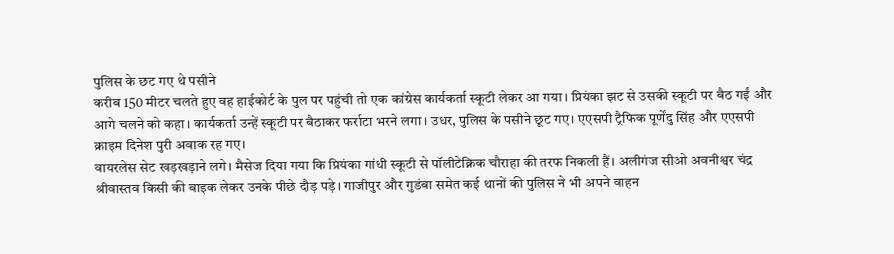पुलिस के छट गए थे पसीने
करीब 150 मीटर चलते हुए वह हाईकोर्ट के पुल पर पहुंची तो एक कांग्रेस कार्यकर्ता स्कूटी लेकर आ गया। प्रियंका झट से उसकी स्कूटी पर बैठ गईं और आगे चलने को कहा। कार्यकर्ता उन्हें स्कूटी पर बैठाकर फर्राटा भरने लगा। उधर, पुलिस के पसीने छूट गए। एएसपी ट्रैफिक पूर्णेंदु सिंह और एएसपी क्राइम दिनेश पुरी अवाक रह गए।
वायरलेस सेट खड़खड़ाने लगे। मैसेज दिया गया कि प्रियंका गांधी स्कूटी से पॉलीटेक्निक चौराहा की तरफ निकली हैं। अलीगंज सीओ अवनीश्वर चंद्र श्रीवास्तव किसी की बाइक लेकर उनके पीछे दौड़ पड़े। गाजीपुर और गुडंबा समेत कई थानों की पुलिस ने भी अपने वाहन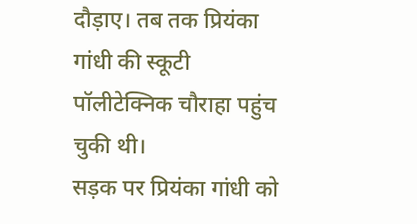दौड़ाए। तब तक प्रियंका गांधी की स्कूटी पॉलीटेक्निक चौराहा पहुंच चुकी थी।
सड़क पर प्रियंका गांधी को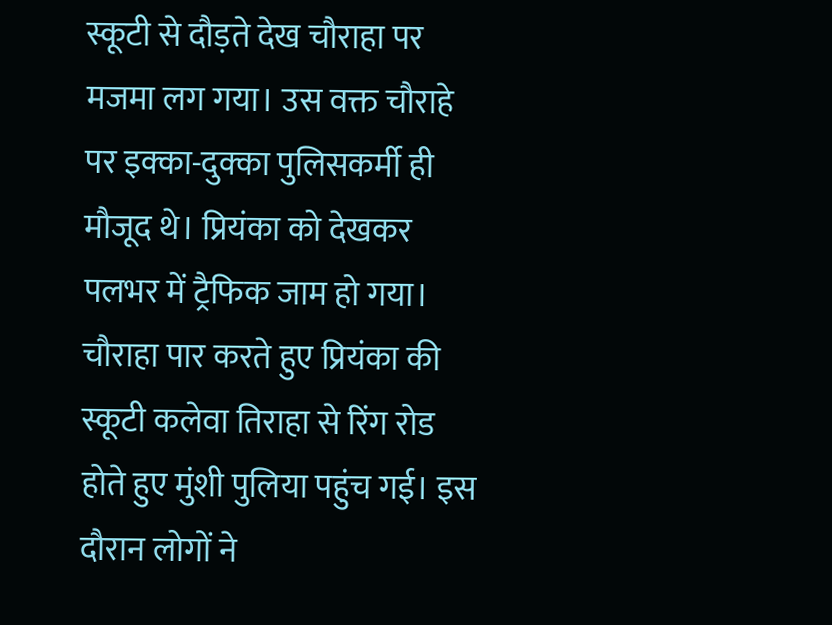स्कूटी से दौड़ते देख चौराहा पर मजमा लग गया। उस वक्त चौराहे पर इक्का-दुक्का पुलिसकर्मी ही मौजूद थे। प्रियंका को देखकर पलभर में ट्रैफिक जाम हो गया। चौराहा पार करते हुए प्रियंका की स्कूटी कलेवा तिराहा से रिंग रोड होते हुए मुंशी पुलिया पहुंच गई। इस दौरान लोगों ने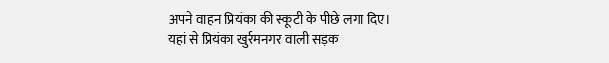अपने वाहन प्रियंका की स्कूटी के पीछे लगा दिए।
यहां से प्रियंका खुर्रमनगर वाली सड़क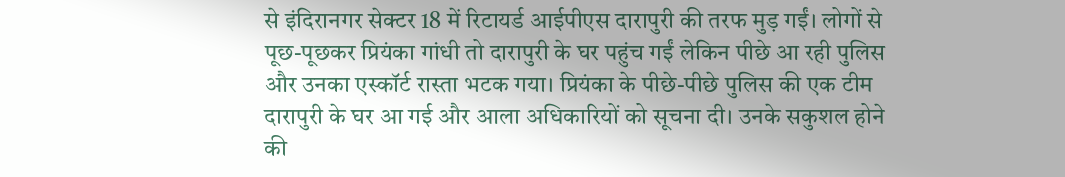से इंदिरानगर सेक्टर 18 में रिटायर्ड आईपीएस दारापुरी की तरफ मुड़ गईं। लोगों से पूछ-पूछकर प्रियंका गांधी तो दारापुरी के घर पहुंच गईं लेकिन पीछे आ रही पुलिस और उनका एस्कॉर्ट रास्ता भटक गया। प्रियंका के पीछे-पीछे पुलिस की एक टीम दारापुरी के घर आ गई और आला अधिकारियों को सूचना दी। उनके सकुशल होने की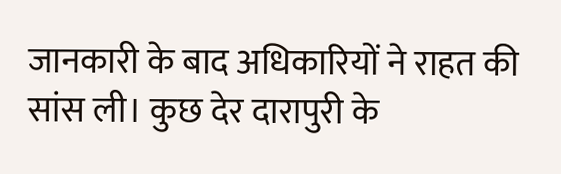जानकारी के बाद अधिकारियों ने राहत की सांस ली। कुछ देर दारापुरी के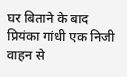घर बिताने के बाद प्रियंका गांधी एक निजी वाहन से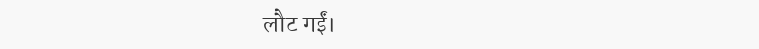लौट गईं।